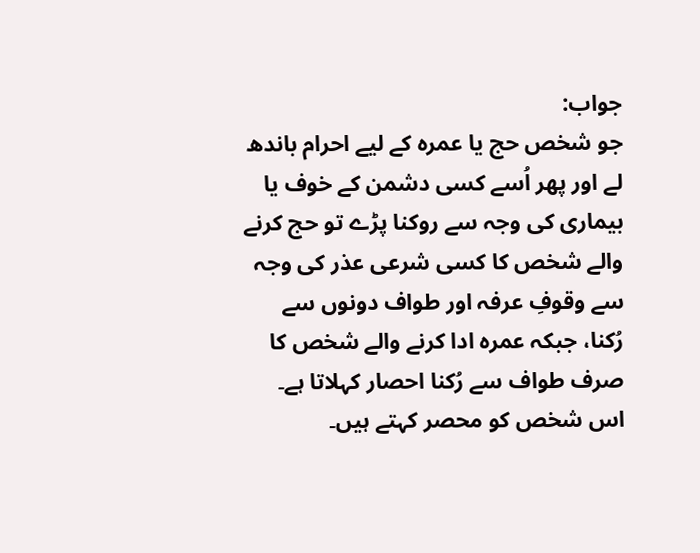جواب:
جو شخص حج یا عمرہ کے لیے احرام باندھ لے اور پھر اُسے کسی دشمن کے خوف یا بیماری کی وجہ سے روکنا پڑے تو حج کرنے والے شخص کا کسی شرعی عذر کی وجہ سے وقوفِ عرفہ اور طواف دونوں سے رُکنا، جبکہ عمرہ ادا کرنے والے شخص کا صرف طواف سے رُکنا احصار کہلاتا ہے۔ اس شخص کو محصر کہتے ہیں۔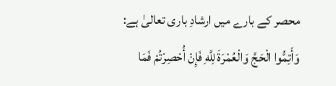محصر کے بارے میں ارشادِ باری تعالیٰ ہے:
وَأَتِمُّوا الْحَجَّ وَالْعُمْرَةَ لِلَّهِ فَإِنْ أُحْصِرْتُمْ فَمَا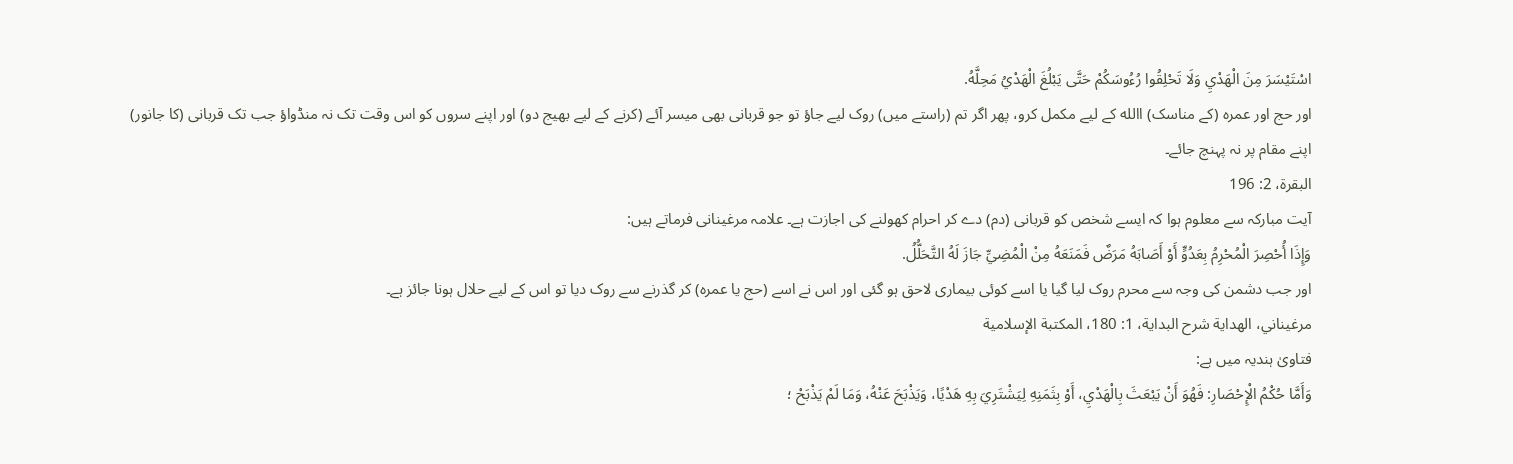اسْتَيْسَرَ مِنَ الْهَدْيِ وَلَا تَحْلِقُوا رُءُوسَكُمْ حَتَّى يَبْلُغَ الْهَدْيُ مَحِلَّهُ.
اور حج اور عمرہ (کے مناسک) االله کے لیے مکمل کرو، پھر اگر تم (راستے میں) روک لیے جاؤ تو جو قربانی بھی میسر آئے (کرنے کے لیے بھیج دو) اور اپنے سروں کو اس وقت تک نہ منڈواؤ جب تک قربانی (کا جانور) اپنے مقام پر نہ پہنچ جائے۔
البقرة، 2: 196
آیت مبارکہ سے معلوم ہوا کہ ایسے شخص کو قربانی (دم) دے کر احرام کھولنے کی اجازت ہے۔ علامہ مرغینانی فرماتے ہیں:
وَإِذَا أُحْصِرَ الْمُحْرِمُ بِعَدُوٍّ أَوْ أَصَابَهُ مَرَضٌ فَمَنَعَهُ مِنْ الْمُضِيِّ جَازَ لَهُ التَّحَلُّلُ.
اور جب دشمن کی وجہ سے محرم روک لیا گیا یا اسے کوئی بیماری لاحق ہو گئی اور اس نے اسے (حج یا عمرہ) کر گذرنے سے روک دیا تو اس کے لیے حلال ہونا جائز ہے۔
مرغيناني، الهداية شرح البداية، 1: 180، المكتبة الإسلامية
فتاویٰ ہندیہ میں ہے:
وَأَمَّا حُكْمُ الْإِحْصَارِ: فَهُوَ أَنْ يَبْعَثَ بِالْهَدْيِ، أَوْ بِثَمَنِهِ لِيَشْتَرِيَ بِهِ هَدْيًا، وَيَذْبَحَ عَنْهُ، وَمَا لَمْ يَذْبَحْ ؛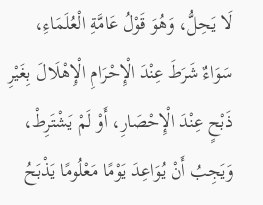لَا يَحِلُّ، وَهُوَ قَوْلُ عَامَّةِ الْعُلَمَاءِ، سَوَاءٌ شَرَطَ عِنْدَ الْإِحْرَامِ الْإِهْلَالَ بِغَيْرِ ذَبْحٍ عِنْدَ الْإِحْصَارِ، أَوْ لَمْ يَشْتَرِطْ، وَيَجِبُ أَنْ يُوَاعِدَ يَوْمًا مَعْلُومًا يَذْبَحُ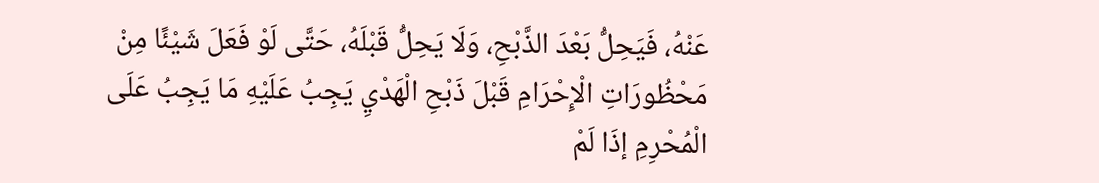عَنْهُ، فَيَحِلُّ بَعْدَ الذَّبْحِ، وَلَا يَحِلُّ قَبْلَهُ، حَتَّى لَوْ فَعَلَ شَيْئًا مِنْ مَحْظُورَاتِ الْإِحْرَامِ قَبْلَ ذَبْحِ الْهَدْيِ يَجِبُ عَلَيْهِ مَا يَجِبُ عَلَى الْمُحْرِمِ إذَا لَمْ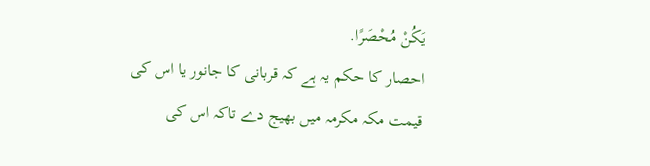يَكُنْ مُحْصَرًا.
احصار کا حکم یہ ہے کہ قربانی کا جانور یا اس کی قیمت مکہ مکرمہ میں بھیج دے تاکہ اس کی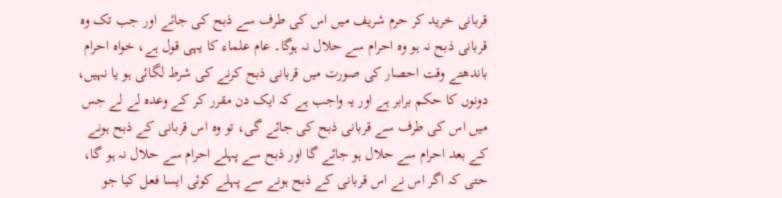قربانی خرید کر حرم شریف میں اس کی طرف سے ذبح کی جائے اور جب تک وہ قربانی ذبح نہ ہو وہ احرام سے حلال نہ ہوگا۔ عام علماء کا یہی قول ہے، خواہ احرام باندھتے وقت احصار کی صورت میں قربانی ذبح کرنے کی شرط لگائی ہو یا نہیں، دونوں کا حکم برابر ہے اور یہ واجب ہے کہ ایک دن مقرر کر کے وعدہ لے لے جس میں اس کی طرف سے قربانی ذبح کی جائے گی، تو وہ اس قربانی کے ذبح ہونے کے بعد احرام سے حلال ہو جائے گا اور ذبح سے پہلے احرام سے حلال نہ ہو گا، حتی کہ اگر اس نے اس قربانی کے ذبح ہونے سے پہلے کوئی ایسا فعل کیا جو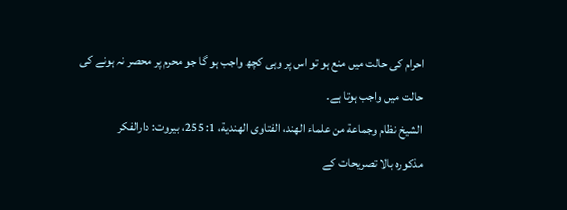احرام کی حالت میں منع ہو تو اس پر وہی کچھ واجب ہو گا جو محرم پر محصر نہ ہونے کی حالت میں واجب ہوتا ہے۔
الشيخ نظام وجماعة من علماء الهند، الفتاوى الهندية، 1: 255، بيروت: دارالفكر
مذکورہ بالا تصریحات کے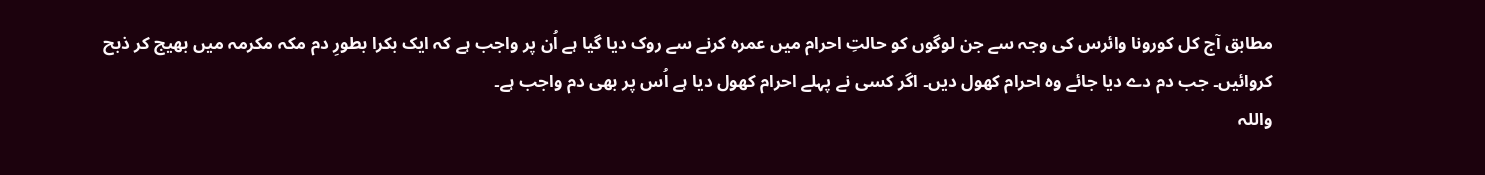مطابق آج کل کورونا وائرس کی وجہ سے جن لوگوں کو حالتِ احرام میں عمرہ کرنے سے روک دیا گیا ہے اُن پر واجب ہے کہ ایک بکرا بطورِ دم مکہ مکرمہ میں بھیج کر ذبح کروائیں۔ جب دم دے دیا جائے وہ احرام کھول دیں۔ اگر کسی نے پہلے احرام کھول دیا ہے اُس پر بھی دم واجب ہے۔
واللہ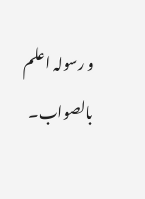و رسولہ اعلم بالصواب۔